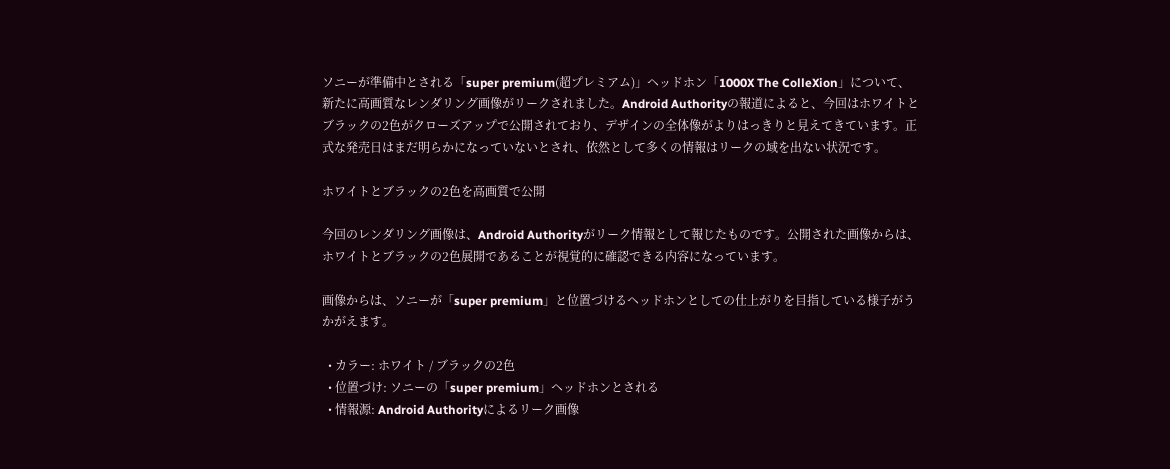ソニーが準備中とされる「super premium(超プレミアム)」ヘッドホン「1000X The ColleXion」について、新たに高画質なレンダリング画像がリークされました。Android Authorityの報道によると、今回はホワイトとブラックの2色がクローズアップで公開されており、デザインの全体像がよりはっきりと見えてきています。正式な発売日はまだ明らかになっていないとされ、依然として多くの情報はリークの域を出ない状況です。

ホワイトとブラックの2色を高画質で公開

今回のレンダリング画像は、Android Authorityがリーク情報として報じたものです。公開された画像からは、ホワイトとブラックの2色展開であることが視覚的に確認できる内容になっています。

画像からは、ソニーが「super premium」と位置づけるヘッドホンとしての仕上がりを目指している様子がうかがえます。

  • カラー: ホワイト / ブラックの2色
  • 位置づけ: ソニーの「super premium」ヘッドホンとされる
  • 情報源: Android Authorityによるリーク画像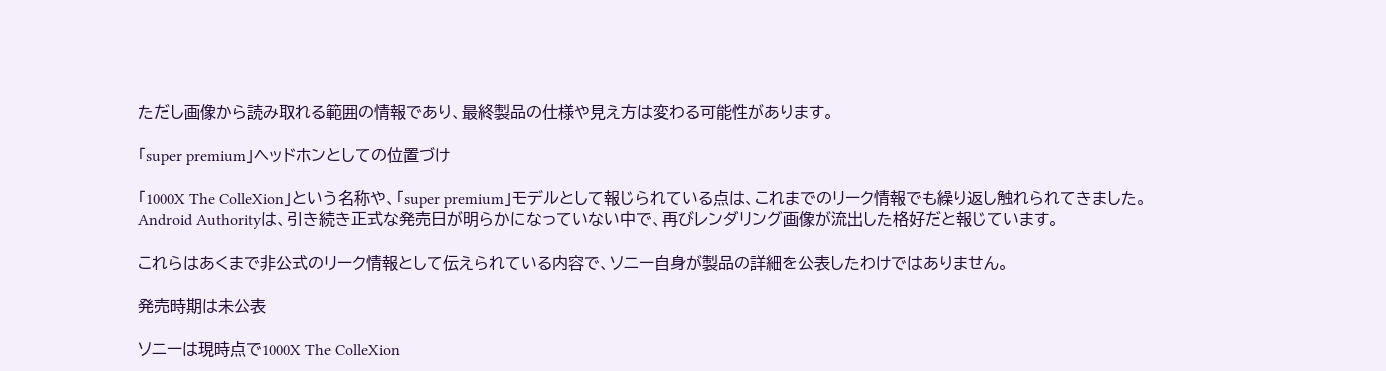ただし画像から読み取れる範囲の情報であり、最終製品の仕様や見え方は変わる可能性があります。

「super premium」ヘッドホンとしての位置づけ

「1000X The ColleXion」という名称や、「super premium」モデルとして報じられている点は、これまでのリーク情報でも繰り返し触れられてきました。Android Authorityは、引き続き正式な発売日が明らかになっていない中で、再びレンダリング画像が流出した格好だと報じています。

これらはあくまで非公式のリーク情報として伝えられている内容で、ソニー自身が製品の詳細を公表したわけではありません。

発売時期は未公表

ソニーは現時点で1000X The ColleXion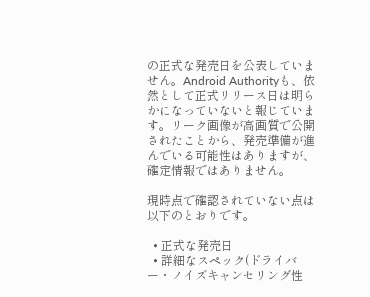の正式な発売日を公表していません。Android Authorityも、依然として正式リリース日は明らかになっていないと報じています。リーク画像が高画質で公開されたことから、発売準備が進んでいる可能性はありますが、確定情報ではありません。

現時点で確認されていない点は以下のとおりです。

  • 正式な発売日
  • 詳細なスペック(ドライバー・ノイズキャンセリング性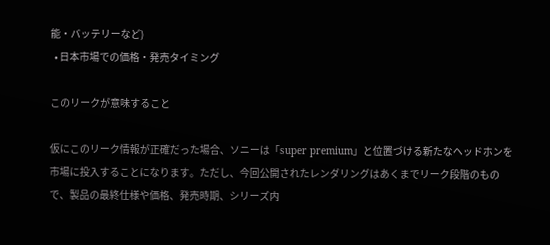能・バッテリーなど)
  • 日本市場での価格・発売タイミング

このリークが意味すること

仮にこのリーク情報が正確だった場合、ソニーは「super premium」と位置づける新たなヘッドホンを市場に投入することになります。ただし、今回公開されたレンダリングはあくまでリーク段階のもので、製品の最終仕様や価格、発売時期、シリーズ内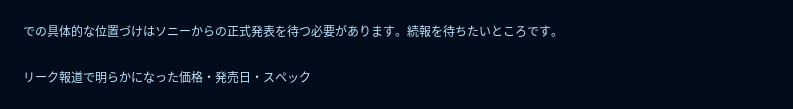での具体的な位置づけはソニーからの正式発表を待つ必要があります。続報を待ちたいところです。

リーク報道で明らかになった価格・発売日・スペック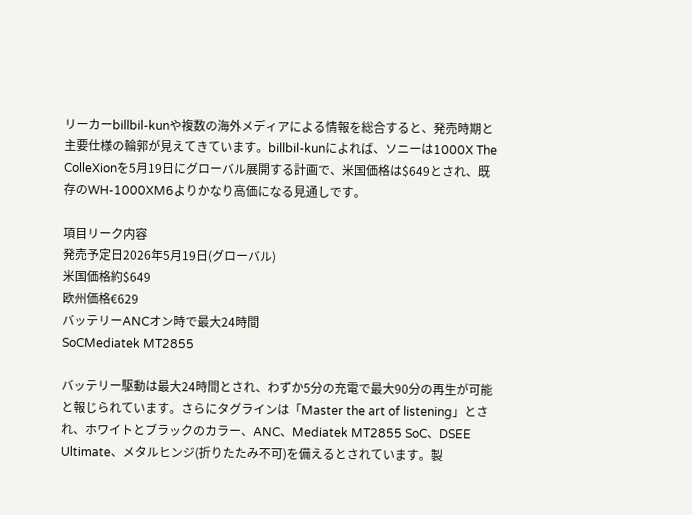リーカーbillbil-kunや複数の海外メディアによる情報を総合すると、発売時期と主要仕様の輪郭が見えてきています。billbil-kunによれば、ソニーは1000X The ColleXionを5月19日にグローバル展開する計画で、米国価格は$649とされ、既存のWH-1000XM6よりかなり高価になる見通しです。

項目リーク内容
発売予定日2026年5月19日(グローバル)
米国価格約$649
欧州価格€629
バッテリーANCオン時で最大24時間
SoCMediatek MT2855

バッテリー駆動は最大24時間とされ、わずか5分の充電で最大90分の再生が可能と報じられています。さらにタグラインは「Master the art of listening」とされ、ホワイトとブラックのカラー、ANC、Mediatek MT2855 SoC、DSEE Ultimate、メタルヒンジ(折りたたみ不可)を備えるとされています。製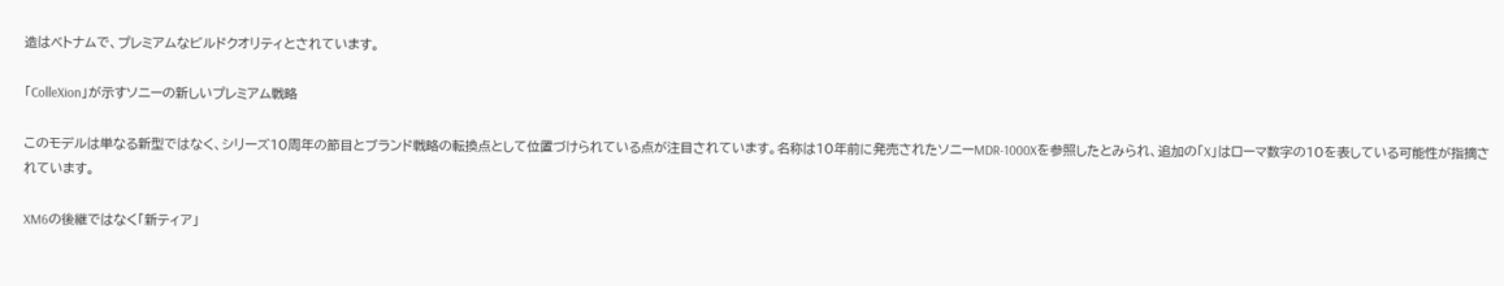造はベトナムで、プレミアムなビルドクオリティとされています。

「ColleXion」が示すソニーの新しいプレミアム戦略

このモデルは単なる新型ではなく、シリーズ10周年の節目とブランド戦略の転換点として位置づけられている点が注目されています。名称は10年前に発売されたソニーMDR-1000Xを参照したとみられ、追加の「X」はローマ数字の10を表している可能性が指摘されています。

XM6の後継ではなく「新ティア」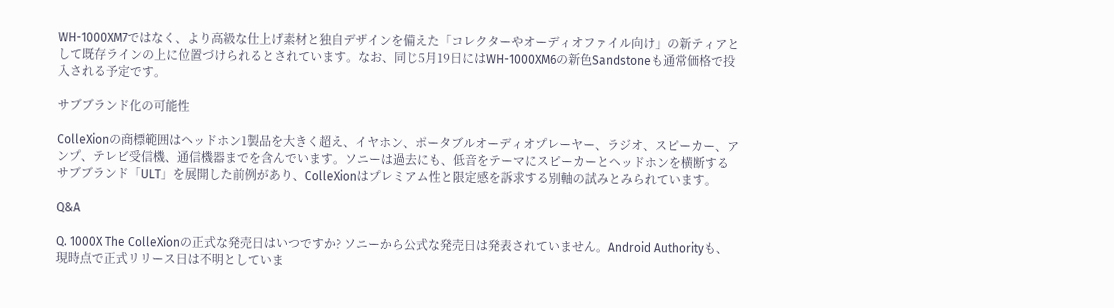WH-1000XM7ではなく、より高級な仕上げ素材と独自デザインを備えた「コレクターやオーディオファイル向け」の新ティアとして既存ラインの上に位置づけられるとされています。なお、同じ5月19日にはWH-1000XM6の新色Sandstoneも通常価格で投入される予定です。

サブブランド化の可能性

ColleXionの商標範囲はヘッドホン1製品を大きく超え、イヤホン、ポータブルオーディオプレーヤー、ラジオ、スピーカー、アンプ、テレビ受信機、通信機器までを含んでいます。ソニーは過去にも、低音をテーマにスピーカーとヘッドホンを横断するサブブランド「ULT」を展開した前例があり、ColleXionはプレミアム性と限定感を訴求する別軸の試みとみられています。

Q&A

Q. 1000X The ColleXionの正式な発売日はいつですか? ソニーから公式な発売日は発表されていません。Android Authorityも、現時点で正式リリース日は不明としていま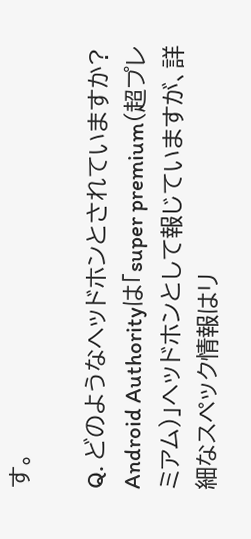す。

Q. どのようなヘッドホンとされていますか? Android Authorityは「super premium(超プレミアム)」ヘッドホンとして報じていますが、詳細なスペック情報はリ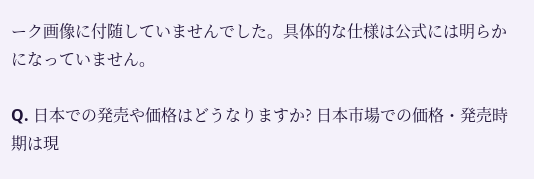ーク画像に付随していませんでした。具体的な仕様は公式には明らかになっていません。

Q. 日本での発売や価格はどうなりますか? 日本市場での価格・発売時期は現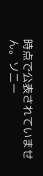時点で公表されていません。ソニー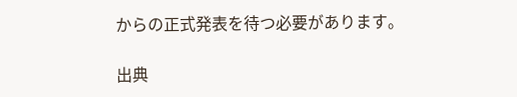からの正式発表を待つ必要があります。

出典